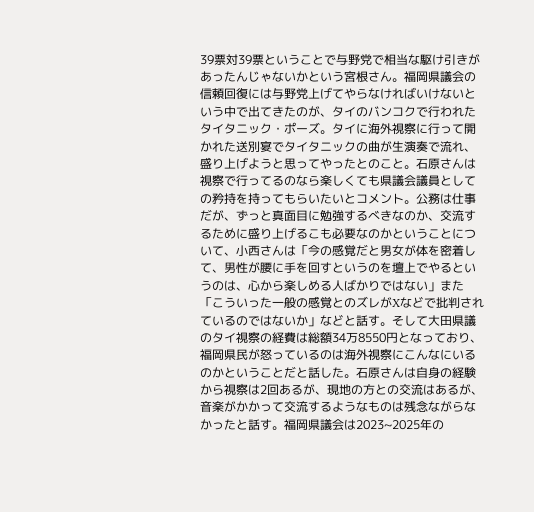39票対39票ということで与野党で相当な駆け引きがあったんじゃないかという宮根さん。福岡県議会の信頼回復には与野党上げてやらなければいけないという中で出てきたのが、タイのバンコクで行われたタイタニック・ポーズ。タイに海外視察に行って開かれた送別宴でタイタニックの曲が生演奏で流れ、盛り上げようと思ってやったとのこと。石原さんは視察で行ってるのなら楽しくても県議会議員としての矜持を持ってもらいたいとコメント。公務は仕事だが、ずっと真面目に勉強するべきなのか、交流するために盛り上げるこも必要なのかということについて、小西さんは「今の感覚だと男女が体を密着して、男性が腰に手を回すというのを壇上でやるというのは、心から楽しめる人ばかりではない」また「こういった一般の感覚とのズレがXなどで批判されているのではないか」などと話す。そして大田県議のタイ視察の経費は総額34万8550円となっており、福岡県民が怒っているのは海外視察にこんなにいるのかということだと話した。石原さんは自身の経験から視察は2回あるが、現地の方との交流はあるが、音楽がかかって交流するようなものは残念ながらなかったと話す。福岡県議会は2023~2025年の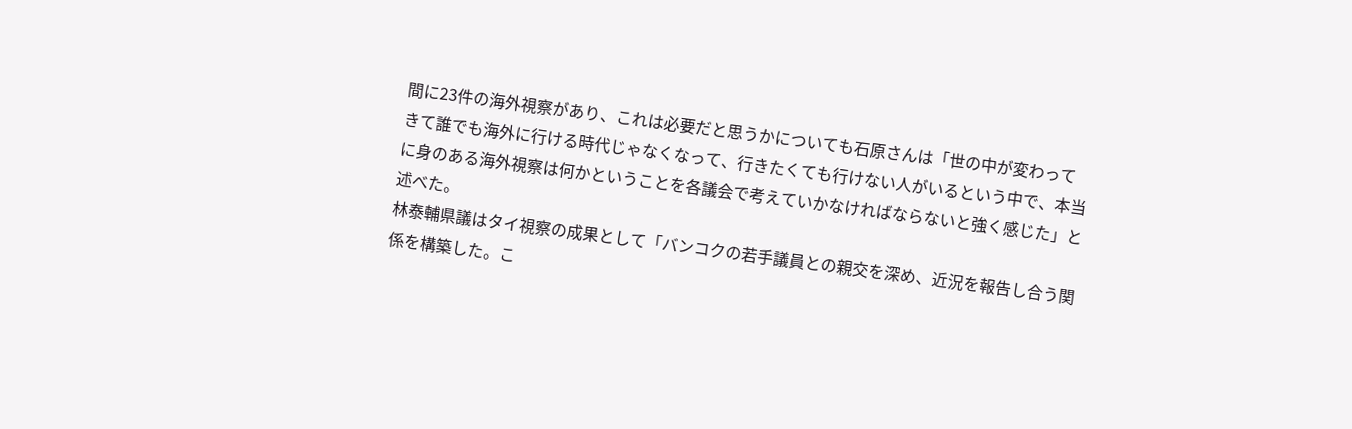間に23件の海外視察があり、これは必要だと思うかについても石原さんは「世の中が変わってきて誰でも海外に行ける時代じゃなくなって、行きたくても行けない人がいるという中で、本当に身のある海外視察は何かということを各議会で考えていかなければならないと強く感じた」と述べた。
林泰輔県議はタイ視察の成果として「バンコクの若手議員との親交を深め、近況を報告し合う関係を構築した。こ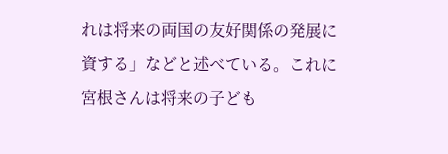れは将来の両国の友好関係の発展に資する」などと述べている。これに宮根さんは将来の子ども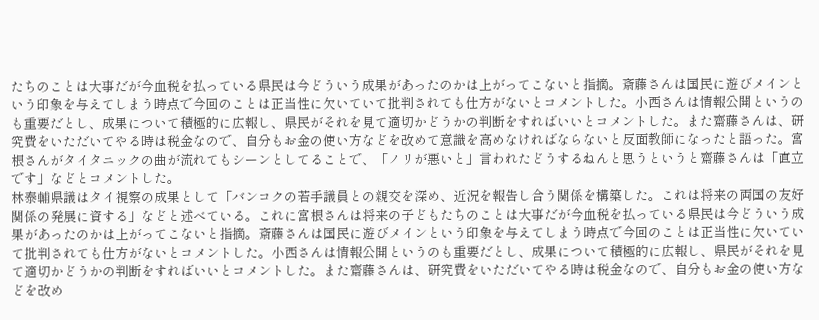たちのことは大事だが今血税を払っている県民は今どういう成果があったのかは上がってこないと指摘。斎藤さんは国民に遊びメインという印象を与えてしまう時点で今回のことは正当性に欠いていて批判されても仕方がないとコメントした。小西さんは情報公開というのも重要だとし、成果について積極的に広報し、県民がそれを見て適切かどうかの判断をすればいいとコメントした。また齋藤さんは、研究費をいただいてやる時は税金なので、自分もお金の使い方などを改めて意識を高めなければならないと反面教師になったと語った。宮根さんがタイタニックの曲が流れてもシーンとしてることで、「ノリが悪いと」言われたどうするねんと思うというと齋藤さんは「直立です」などとコメントした。
林泰輔県議はタイ視察の成果として「バンコクの若手議員との親交を深め、近況を報告し合う関係を構築した。これは将来の両国の友好関係の発展に資する」などと述べている。これに宮根さんは将来の子どもたちのことは大事だが今血税を払っている県民は今どういう成果があったのかは上がってこないと指摘。斎藤さんは国民に遊びメインという印象を与えてしまう時点で今回のことは正当性に欠いていて批判されても仕方がないとコメントした。小西さんは情報公開というのも重要だとし、成果について積極的に広報し、県民がそれを見て適切かどうかの判断をすればいいとコメントした。また齋藤さんは、研究費をいただいてやる時は税金なので、自分もお金の使い方などを改め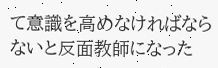て意識を高めなければならないと反面教師になった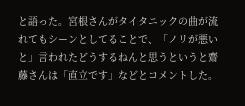と語った。宮根さんがタイタニックの曲が流れてもシーンとしてることで、「ノリが悪いと」言われたどうするねんと思うというと齋藤さんは「直立です」などとコメントした。